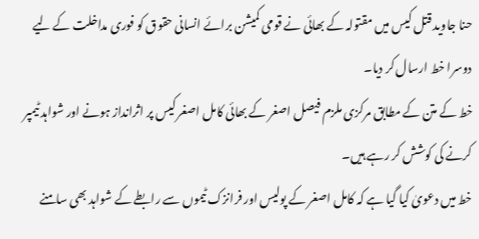حنا جاوید قتل کیس میں مقتولہ کے بھائی نے قومی کمیشن برائے انسانی حقوق کو فوری مداخلت کے لیے دوسرا خط ارسال کر دیا۔
خط کے متن کے مطابق مرکزی ملزم فیصل اصغر کے بھائی کامل اصغر کیس پر اثرانداز ہونے اور شواہد ٹیمپر کرنے کی کوشش کر رہے ہیں۔
خط میں دعویٰ کیا گیا ہے کہ کامل اصغر کے پولیس اور فرانزک ٹیموں سے رابطے کے شواہد بھی سامنے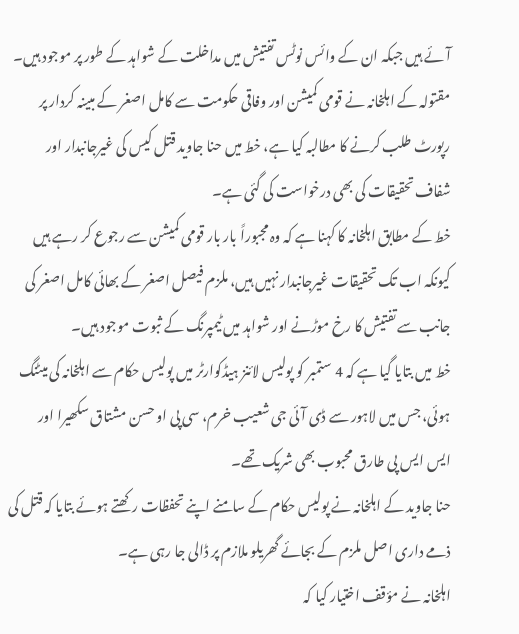آئے ہیں جبکہ ان کے وائس نوٹس تفتیش میں مداخلت کے شواہد کے طور پر موجود ہیں۔
مقتولہ کے اہلخانہ نے قومی کمیشن اور وفاقی حکومت سے کامل اصغر کے مبینہ کردار پر رپورٹ طلب کرنے کا مطالبہ کیا ہے، خط میں حنا جاوید قتل کیس کی غیرجانبدار اور شفاف تحقیقات کی بھی درخواست کی گئی ہے۔
خط کے مطابق اہلخانہ کا کہنا ہے کہ وہ مجبوراً بار بار قومی کمیشن سے رجوع کر رہے ہیں کیونکہ اب تک تحقیقات غیرجانبدار نہیں ہیں، ملزم فیصل اصغر کے بھائی کامل اصغر کی جانب سے تفتیش کا رخ موڑنے اور شواہد میں ٹیمپرنگ کے ثبوت موجود ہیں۔
خط میں بتایا گیا ہے کہ 4 ستمبر کو پولیس لائنز ہیڈکوارٹر میں پولیس حکام سے اہلخانہ کی میٹنگ ہوئی، جس میں لاہور سے ڈی آئی جی شعیب خرم، سی پی او حسن مشتاق سکھیرا اور ایس ایس پی طارق محبوب بھی شریک تھے۔
حنا جاوید کے اہلخانہ نے پولیس حکام کے سامنے اپنے تحفظات رکھتے ہوئے بتایا کہ قتل کی ذمے داری اصل ملزم کے بجائے گھریلو ملازم پر ڈالی جا رہی ہے۔
اہلخانہ نے مؤقف اختیار کیا کہ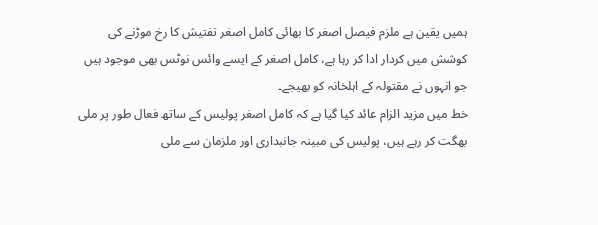ہمیں یقین ہے ملزم فیصل اصغر کا بھائی کامل اصغر تفتیش کا رخ موڑنے کی کوشش میں کردار ادا کر رہا ہے، کامل اصغر کے ایسے وائس نوٹس بھی موجود ہیں جو انہوں نے مقتولہ کے اہلخانہ کو بھیجے۔
خط میں مزید الزام عائد کیا گیا ہے کہ کامل اصغر پولیس کے ساتھ فعال طور پر ملی بھگت کر رہے ہیں، پولیس کی مبینہ جانبداری اور ملزمان سے ملی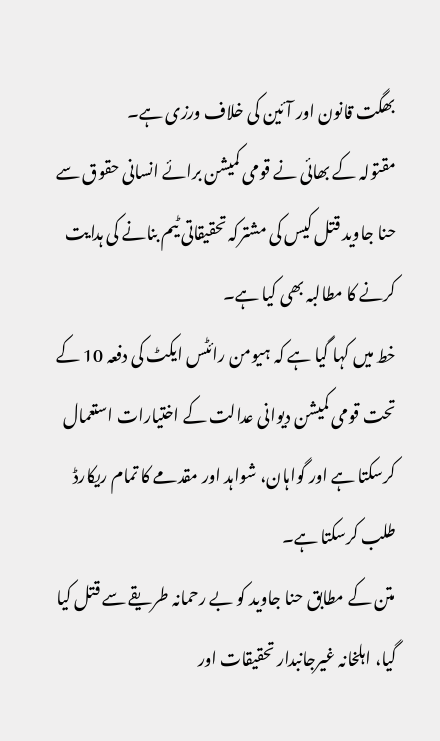بھگت قانون اور آئین کی خلاف ورزی ہے۔
مقتولہ کے بھائی نے قومی کمیشن برائے انسانی حقوق سے حنا جاوید قتل کیس کی مشترکہ تحقیقاتی ٹیم بنانے کی ہدایت کرنے کا مطالبہ بھی کیا ہے۔
خط میں کہا گیا ہے کہ ہیومن رائٹس ایکٹ کی دفعہ 10 کے تحت قومی کمیشن دیوانی عدالت کے اختیارات استعمال کرسکتا ہے اور گواہان، شواہد اور مقدمے کا تمام ریکارڈ طلب کرسکتا ہے۔
متن کے مطابق حنا جاوید کو بے رحمانہ طریقے سے قتل کیا گیا، اہلخانہ غیرجانبدار تحقیقات اور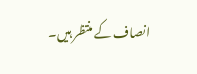انصاف کے منتظر ہیں۔